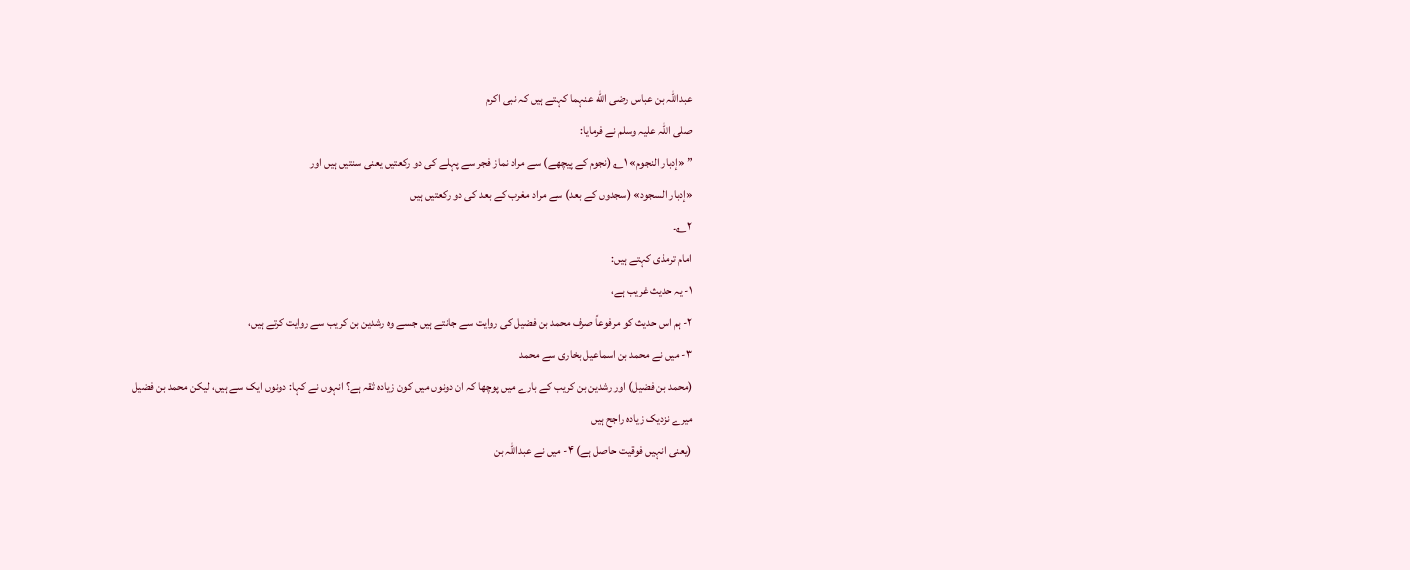عبداللہ بن عباس رضی الله عنہما کہتے ہیں کہ نبی اکرم
صلی اللہ علیہ وسلم نے فرمایا:
” «إدبار النجوم» ۱؎ (نجوم کے پیچھے) سے مراد نماز فجر سے پہلے کی دو رکعتیں یعنی سنتیں ہیں اور
«إدبار السجود» (سجدوں کے بعد) سے مراد مغرب کے بعد کی دو رکعتیں ہیں
۲؎۔
امام ترمذی کہتے ہیں:
۱- یہ حدیث غریب ہے،
۲- ہم اس حدیث کو مرفوعاً صرف محمد بن فضیل کی روایت سے جانتے ہیں جسے وہ رشدین بن کریب سے روایت کرتے ہیں،
۳- میں نے محمد بن اسماعیل بخاری سے محمد
(محمد بن فضیل) اور رشدین بن کریب کے بارے میں پوچھا کہ ان دونوں میں کون زیادہ ثقہ ہے؟ انہوں نے کہا: دونوں ایک سے ہیں، لیکن محمد بن فضیل میرے نزدیک زیادہ راجح ہیں
(یعنی انہیں فوقیت حاصل ہے) ۴- میں نے عبداللہ بن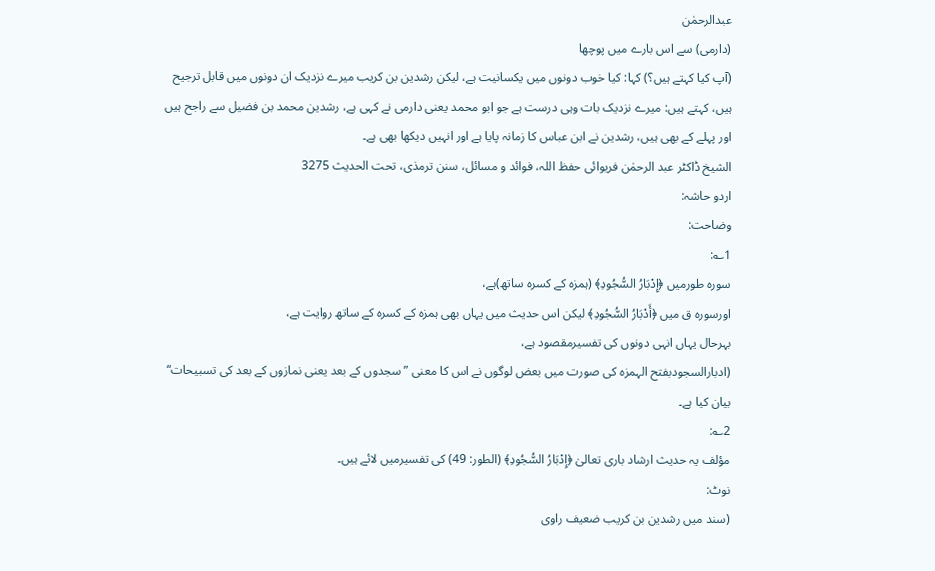عبدالرحمٰن
(دارمی) سے اس بارے میں پوچھا
(آپ کیا کہتے ہیں؟) کہا: کیا خوب دونوں میں یکسانیت ہے، لیکن رشدین بن کریب میرے نزدیک ان دونوں میں قابل ترجیح ہیں، کہتے ہیں: میرے نزدیک بات وہی درست ہے جو ابو محمد یعنی دارمی نے کہی ہے، رشدین محمد بن فضیل سے راجح ہیں اور پہلے کے بھی ہیں، رشدین نے ابن عباس کا زمانہ پایا ہے اور انہیں دیکھا بھی ہے۔
الشیخ ڈاکٹر عبد الرحمٰن فریوائی حفظ اللہ، فوائد و مسائل، سنن ترمذی، تحت الحديث 3275
اردو حاشہ:
وضاحت:
1؎:
سورہ طورمیں ﴿إِدْبَارُ السُّجُودِ﴾ (ہمزہ کے کسرہ ساتھ)ہے،
اورسورہ ق میں ﴿أَدْبَارُ السُّجُودِ﴾ لیکن اس حدیث میں یہاں بھی ہمزہ کے کسرہ کے ساتھ روایت ہے،
بہرحال یہاں انہی دونوں کی تفسیرمقصود ہے،
(ادبارالسجودبفتح الہمزہ کی صورت میں بعض لوگوں نے اس کا معنی ”سجدوں کے بعد یعنی نمازوں کے بعد کی تسبیحات“ بیان کیا ہے۔
2؎:
مؤلف یہ حدیث ارشاد باری تعالیٰ ﴿إِدْبَارُ السُّجُودِ﴾ (الطور: 49) کی تفسیرمیں لائے ہیں۔
نوٹ:
(سند میں رشدین بن کریب ضعیف راوی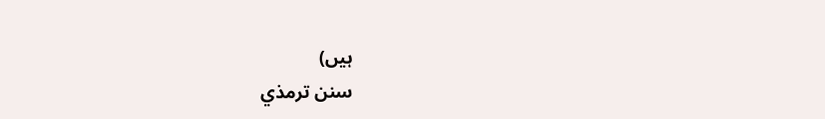ہیں)
سنن ترمذي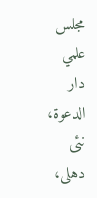مجلس علمي دار الدعوة، نئى دهلى،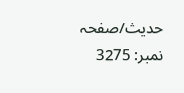حدیث/صفحہ نمبر: 3275